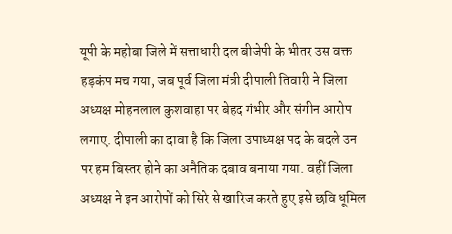यूपी के महोबा जिले में सत्ताधारी दल बीजेपी के भीतर उस वक्त हड़कंप मच गया, जब पूर्व जिला मंत्री दीपाली तिवारी ने जिला अध्यक्ष मोहनलाल कुशवाहा पर बेहद गंभीर और संगीन आरोप लगाए. दीपाली का दावा है कि जिला उपाध्यक्ष पद के बदले उन पर हम बिस्तर होने का अनैतिक दबाव बनाया गया. वहीं जिला अध्यक्ष ने इन आरोपों को सिरे से खारिज करते हुए इसे छवि धूमिल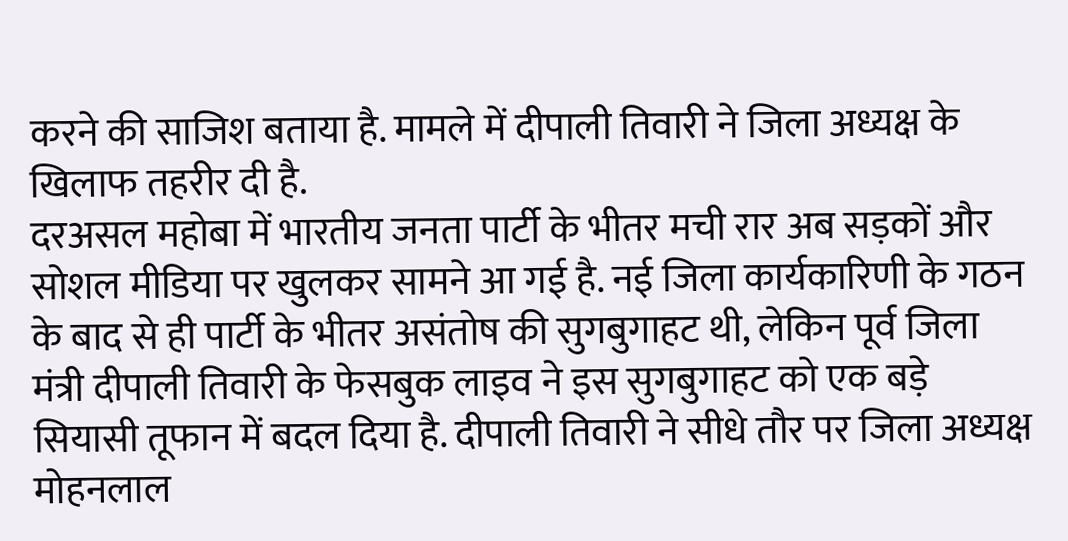करने की साजिश बताया है. मामले में दीपाली तिवारी ने जिला अध्यक्ष के खिलाफ तहरीर दी है.
दरअसल महोबा में भारतीय जनता पार्टी के भीतर मची रार अब सड़कों और सोशल मीडिया पर खुलकर सामने आ गई है. नई जिला कार्यकारिणी के गठन के बाद से ही पार्टी के भीतर असंतोष की सुगबुगाहट थी, लेकिन पूर्व जिला मंत्री दीपाली तिवारी के फेसबुक लाइव ने इस सुगबुगाहट को एक बड़े सियासी तूफान में बदल दिया है. दीपाली तिवारी ने सीधे तौर पर जिला अध्यक्ष मोहनलाल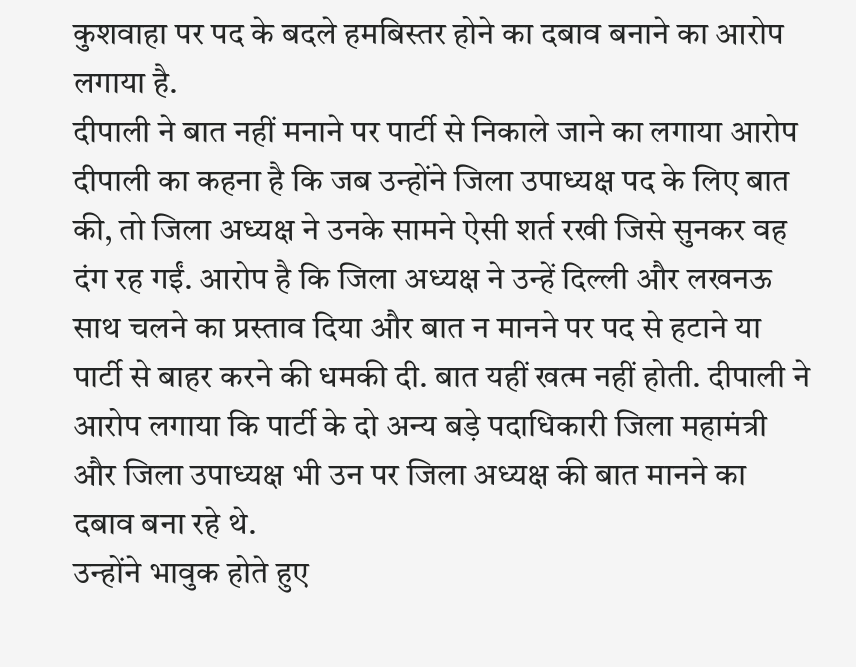कुशवाहा पर पद के बदले हमबिस्तर होने का दबाव बनाने का आरोप लगाया है.
दीपाली ने बात नहीं मनाने पर पार्टी से निकाले जाने का लगाया आरोप
दीपाली का कहना है कि जब उन्होंने जिला उपाध्यक्ष पद के लिए बात की, तो जिला अध्यक्ष ने उनके सामने ऐसी शर्त रखी जिसे सुनकर वह दंग रह गईं. आरोप है कि जिला अध्यक्ष ने उन्हें दिल्ली और लखनऊ साथ चलने का प्रस्ताव दिया और बात न मानने पर पद से हटाने या पार्टी से बाहर करने की धमकी दी. बात यहीं खत्म नहीं होती. दीपाली ने आरोप लगाया कि पार्टी के दो अन्य बड़े पदाधिकारी जिला महामंत्री और जिला उपाध्यक्ष भी उन पर जिला अध्यक्ष की बात मानने का दबाव बना रहे थे.
उन्होंने भावुक होते हुए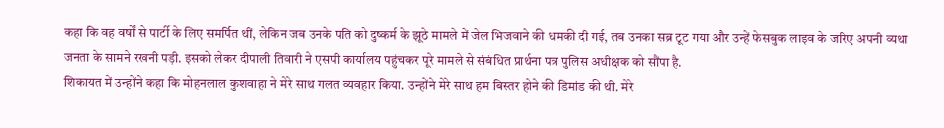कहा कि वह वर्षों से पार्टी के लिए समर्पित थीं, लेकिन जब उनके पति को दुष्कर्म के झूठे मामले में जेल भिजवाने की धमकी दी गई, तब उनका सब्र टूट गया और उन्हें फेसबुक लाइव के जरिए अपनी व्यथा जनता के सामने रखनी पड़ी. इसको लेकर दीपाली तिवारी ने एसपी कार्यालय पहुंचकर पूरे मामले से संबंधित प्रार्थना पत्र पुलिस अधीक्षक को सौंपा है.
शिकायत में उन्होंने कहा कि मोहनलाल कुशवाहा ने मेरे साथ गलत व्यवहार किया. उन्होंने मेरे साथ हम बिस्तर होने की डिमांड की थी. मेरे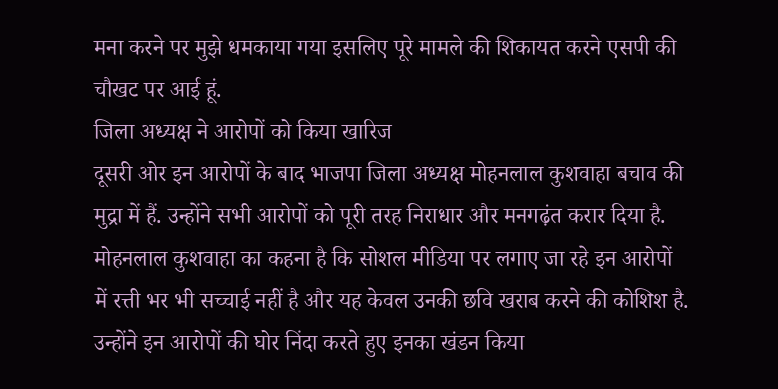मना करने पर मुझे धमकाया गया इसलिए पूरे मामले की शिकायत करने एसपी की चौखट पर आई हूं.
जिला अध्यक्ष ने आरोपों को किया खारिज
दूसरी ओर इन आरोपों के बाद भाजपा जिला अध्यक्ष मोहनलाल कुशवाहा बचाव की मुद्रा में हैं. उन्होंने सभी आरोपों को पूरी तरह निराधार और मनगढ़ंत करार दिया है. मोहनलाल कुशवाहा का कहना है कि सोशल मीडिया पर लगाए जा रहे इन आरोपों में रत्ती भर भी सच्चाई नहीं है और यह केवल उनकी छवि खराब करने की कोशिश है. उन्होंने इन आरोपों की घोर निंदा करते हुए इनका खंडन किया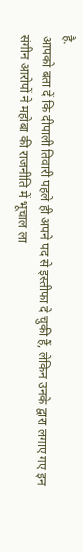है.
आपको बता दें कि दीपाली तिवारी पहले ही अपने पद से इस्तीफा दे चुकी हैं, लेकिन उनके द्वारा लगाए गए इन संगीन आरोपों ने महोबा की राजनीति में भूचाल ला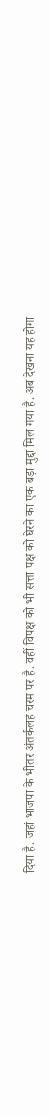दिया है. जहां भाजपा के भीतर अंतर्कलह चरम पर है. वहीं विपक्ष को भी सत्ता पक्ष को घेरने का एक बड़ा मुद्दा मिल गया है. अब देखना यह होगा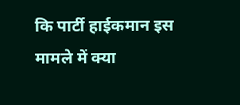कि पार्टी हाईकमान इस मामले में क्या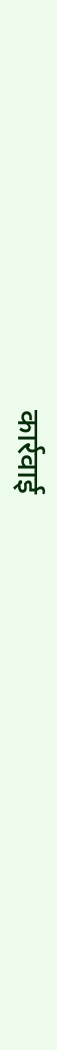कार्रवाई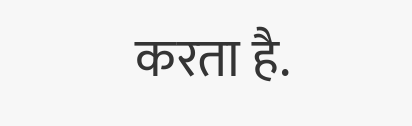करता है.